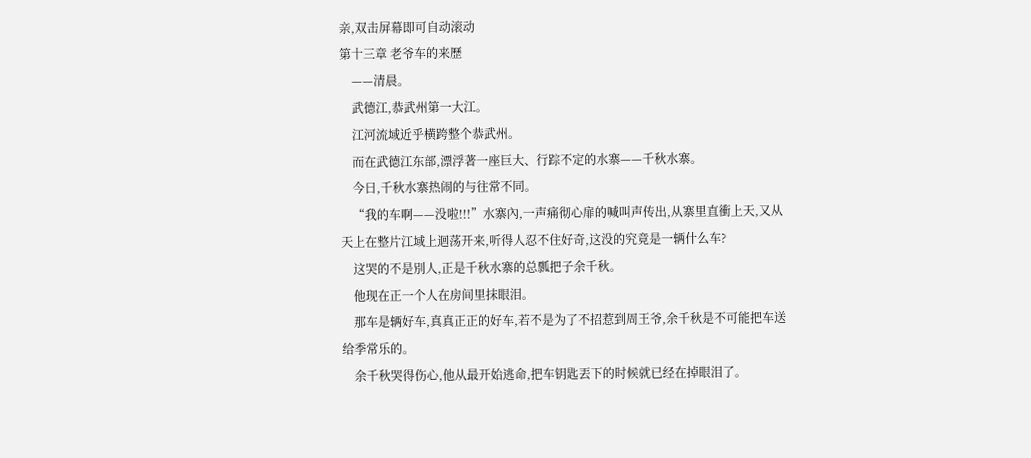亲,双击屏幕即可自动滚动
第十三章 老爷车的来歷
    ——清晨。
    武德江,恭武州第一大江。
    江河流域近乎横跨整个恭武州。
    而在武德江东部,漂浮著一座巨大、行踪不定的水寨——千秋水寨。
    今日,千秋水寨热闹的与往常不同。
    “我的车啊——没啦!!!”水寨內,一声痛彻心扉的喊叫声传出,从寨里直衝上天,又从天上在整片江域上迴荡开来,听得人忍不住好奇,这没的究竟是一辆什么车?
    这哭的不是別人,正是千秋水寨的总瓢把子余千秋。
    他现在正一个人在房间里抹眼泪。
    那车是辆好车,真真正正的好车,若不是为了不招惹到周王爷,余千秋是不可能把车送给季常乐的。
    余千秋哭得伤心,他从最开始逃命,把车钥匙丟下的时候就已经在掉眼泪了。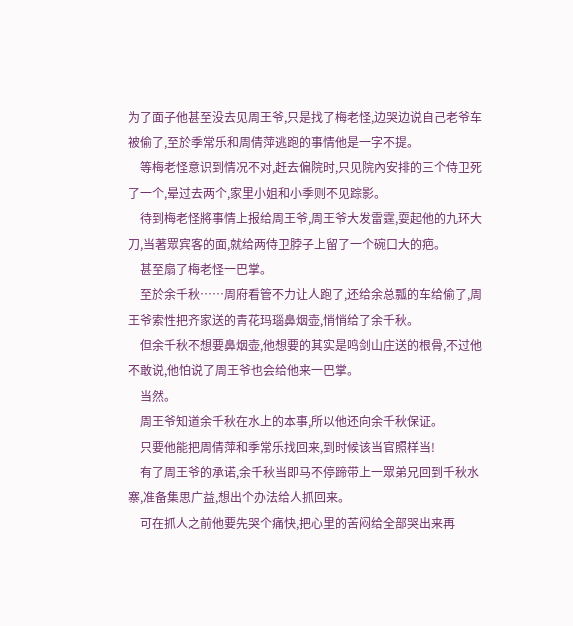为了面子他甚至没去见周王爷,只是找了梅老怪,边哭边说自己老爷车被偷了,至於季常乐和周倩萍逃跑的事情他是一字不提。
    等梅老怪意识到情况不对,赶去偏院时,只见院內安排的三个侍卫死了一个,晕过去两个,家里小姐和小季则不见踪影。
    待到梅老怪將事情上报给周王爷,周王爷大发雷霆,耍起他的九环大刀,当著眾宾客的面,就给两侍卫脖子上留了一个碗口大的疤。
    甚至扇了梅老怪一巴掌。
    至於余千秋……周府看管不力让人跑了,还给余总瓢的车给偷了,周王爷索性把齐家送的青花玛瑙鼻烟壶,悄悄给了余千秋。
    但余千秋不想要鼻烟壶,他想要的其实是鸣剑山庄送的根骨,不过他不敢说,他怕说了周王爷也会给他来一巴掌。
    当然。
    周王爷知道余千秋在水上的本事,所以他还向余千秋保证。
    只要他能把周倩萍和季常乐找回来,到时候该当官照样当!
    有了周王爷的承诺,余千秋当即马不停蹄带上一眾弟兄回到千秋水寨,准备集思广益,想出个办法给人抓回来。
    可在抓人之前他要先哭个痛快,把心里的苦闷给全部哭出来再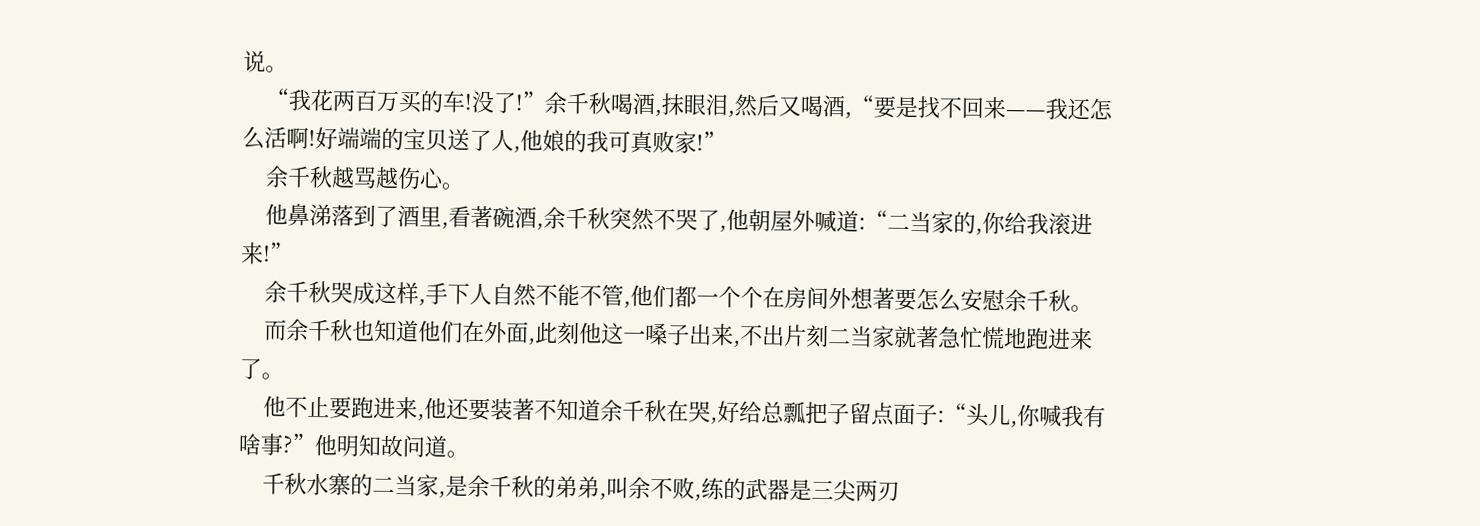说。
    “我花两百万买的车!没了!”余千秋喝酒,抹眼泪,然后又喝酒,“要是找不回来——我还怎么活啊!好端端的宝贝送了人,他娘的我可真败家!”
    余千秋越骂越伤心。
    他鼻涕落到了酒里,看著碗酒,余千秋突然不哭了,他朝屋外喊道:“二当家的,你给我滚进来!”
    余千秋哭成这样,手下人自然不能不管,他们都一个个在房间外想著要怎么安慰余千秋。
    而余千秋也知道他们在外面,此刻他这一嗓子出来,不出片刻二当家就著急忙慌地跑进来了。
    他不止要跑进来,他还要装著不知道余千秋在哭,好给总瓢把子留点面子:“头儿,你喊我有啥事?”他明知故问道。
    千秋水寨的二当家,是余千秋的弟弟,叫余不败,练的武器是三尖两刃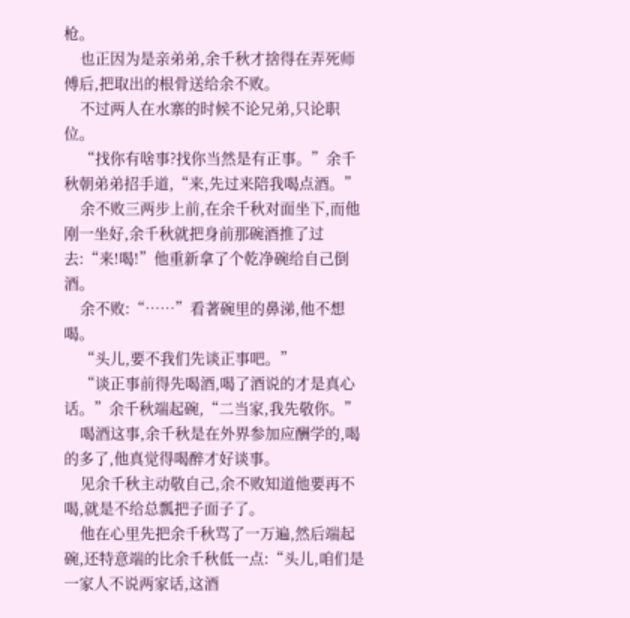枪。
    也正因为是亲弟弟,余千秋才捨得在弄死师傅后,把取出的根骨送给余不败。
    不过两人在水寨的时候不论兄弟,只论职位。
    “找你有啥事?找你当然是有正事。”余千秋朝弟弟招手道,“来,先过来陪我喝点酒。”
    余不败三两步上前,在余千秋对面坐下,而他刚一坐好,余千秋就把身前那碗酒推了过去:“来!喝!”他重新拿了个乾净碗给自己倒酒。
    余不败:“……”看著碗里的鼻涕,他不想喝。
    “头儿,要不我们先谈正事吧。”
    “谈正事前得先喝酒,喝了酒说的才是真心话。”余千秋端起碗,“二当家,我先敬你。”
    喝酒这事,余千秋是在外界参加应酬学的,喝的多了,他真觉得喝醉才好谈事。
    见余千秋主动敬自己,余不败知道他要再不喝,就是不给总瓢把子面子了。
    他在心里先把余千秋骂了一万遍,然后端起碗,还特意端的比余千秋低一点:“头儿,咱们是一家人不说两家话,这酒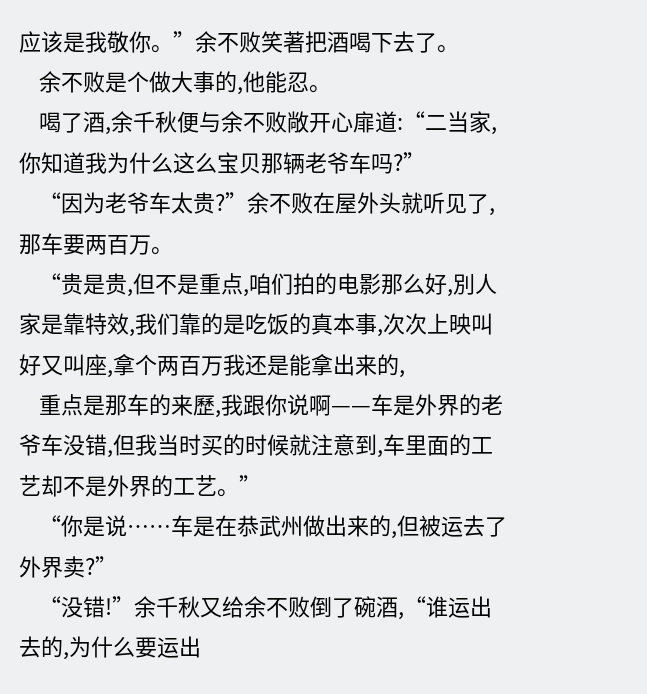应该是我敬你。”余不败笑著把酒喝下去了。
    余不败是个做大事的,他能忍。
    喝了酒,余千秋便与余不败敞开心扉道:“二当家,你知道我为什么这么宝贝那辆老爷车吗?”
    “因为老爷车太贵?”余不败在屋外头就听见了,那车要两百万。
    “贵是贵,但不是重点,咱们拍的电影那么好,別人家是靠特效,我们靠的是吃饭的真本事,次次上映叫好又叫座,拿个两百万我还是能拿出来的,
    重点是那车的来歷,我跟你说啊——车是外界的老爷车没错,但我当时买的时候就注意到,车里面的工艺却不是外界的工艺。”
    “你是说……车是在恭武州做出来的,但被运去了外界卖?”
    “没错!”余千秋又给余不败倒了碗酒,“谁运出去的,为什么要运出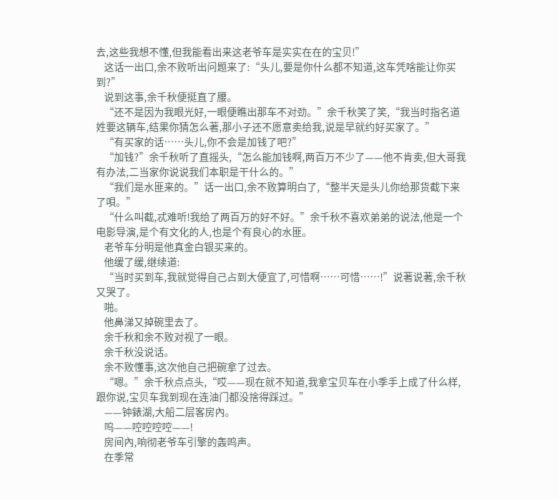去,这些我想不懂,但我能看出来这老爷车是实实在在的宝贝!”
    这话一出口,余不败听出问题来了:“头儿,要是你什么都不知道,这车凭啥能让你买到?”
    说到这事,余千秋便挺直了腰。
    “还不是因为我眼光好,一眼便瞧出那车不对劲。”余千秋笑了笑,“我当时指名道姓要这辆车,结果你猜怎么著,那小子还不愿意卖给我,说是早就约好买家了。”
    “有买家的话……头儿,你不会是加钱了吧?”
    “加钱?”余千秋听了直摇头,“怎么能加钱啊,两百万不少了——他不肯卖,但大哥我有办法,二当家你说说我们本职是干什么的。”
    “我们是水匪来的。”话一出口,余不败算明白了,“整半天是头儿你给那货截下来了唄。”
    “什么叫截,忒难听!我给了两百万的好不好。”余千秋不喜欢弟弟的说法,他是一个电影导演,是个有文化的人,也是个有良心的水匪。
    老爷车分明是他真金白银买来的。
    他缓了缓,继续道:
    “当时买到车,我就觉得自己占到大便宜了,可惜啊……可惜……!”说著说著,余千秋又哭了。
    啪。
    他鼻涕又掉碗里去了。
    余千秋和余不败对视了一眼。
    余千秋没说话。
    余不败懂事,这次他自己把碗拿了过去。
    “嗯。”余千秋点点头,“哎——现在就不知道,我拿宝贝车在小季手上成了什么样,跟你说,宝贝车我到现在连油门都没捨得踩过。”
    ——钟錶湖,大船二层客房內。
    呜——啌啌啌啌——!
    房间內,响彻老爷车引擎的轰鸣声。
    在季常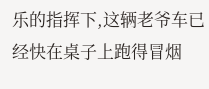乐的指挥下,这辆老爷车已经快在桌子上跑得冒烟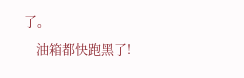了。
    油箱都快跑黑了!